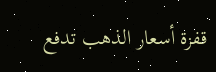قفزة أسعار الذهب تدفع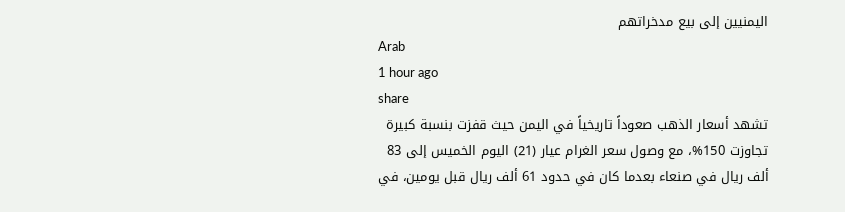اليمنيين إلى بيع مدخراتهم
Arab
1 hour ago
share
تشهد أسعار الذهب صعوداً تاريخياً في اليمن حيث قفزت بنسبة كبيرة تجاوزت 150%، مع وصول سعر الغرام عيار (21) اليوم الخميس إلى 83 ألف ريال في صنعاء بعدما كان في حدود 61 ألف ريال قبل يومين، في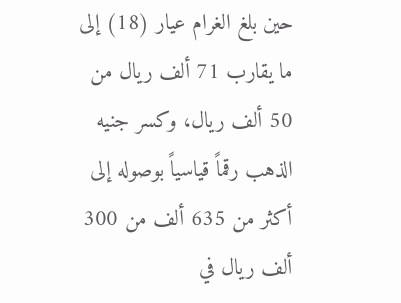حين بلغ الغرام عيار (18) إلى ما يقارب 71 ألف ريال من 50 ألف ريال، وكسر جنيه الذهب رقماً قياسياً بوصوله إلى أكثر من 635 ألف من 300 ألف ريال في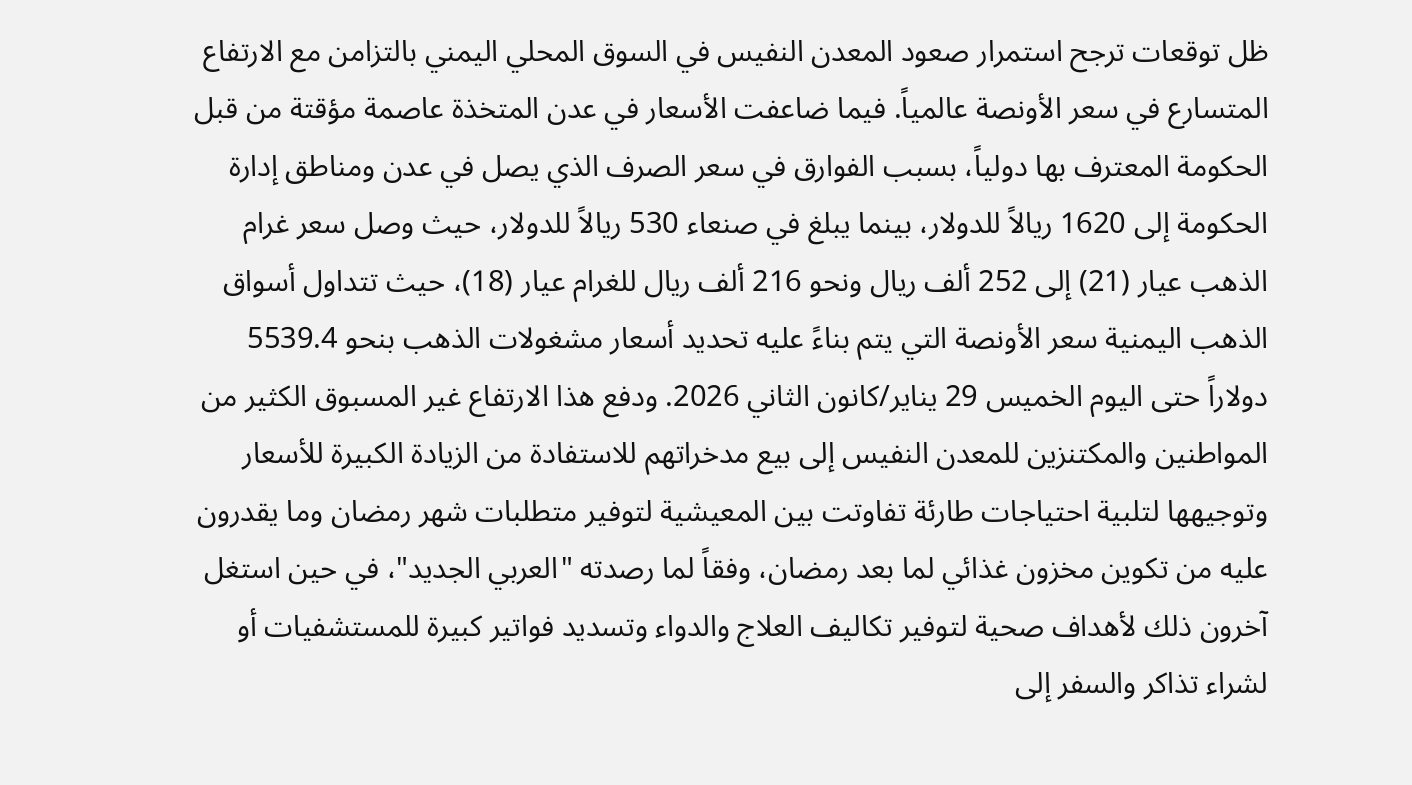ظل توقعات ترجح استمرار صعود المعدن النفيس في السوق المحلي اليمني بالتزامن مع الارتفاع المتسارع في سعر الأونصة عالمياً. فيما ضاعفت الأسعار في عدن المتخذة عاصمة مؤقتة من قبل الحكومة المعترف بها دولياً، بسبب الفوارق في سعر الصرف الذي يصل في عدن ومناطق إدارة الحكومة إلى 1620 ريالاً للدولار، بينما يبلغ في صنعاء 530 ريالاً للدولار، حيث وصل سعر غرام الذهب عيار (21) إلى 252 ألف ريال ونحو 216 ألف ريال للغرام عيار (18)، حيث تتداول أسواق الذهب اليمنية سعر الأونصة التي يتم بناءً عليه تحديد أسعار مشغولات الذهب بنحو 5539.4 دولاراً حتى اليوم الخميس 29 يناير/كانون الثاني 2026. ودفع هذا الارتفاع غير المسبوق الكثير من المواطنين والمكتنزين للمعدن النفيس إلى بيع مدخراتهم للاستفادة من الزيادة الكبيرة للأسعار وتوجيهها لتلبية احتياجات طارئة تفاوتت بين المعيشية لتوفير متطلبات شهر رمضان وما يقدرون عليه من تكوين مخزون غذائي لما بعد رمضان، وفقاً لما رصدته "العربي الجديد"، في حين استغل آخرون ذلك لأهداف صحية لتوفير تكاليف العلاج والدواء وتسديد فواتير كبيرة للمستشفيات أو لشراء تذاكر والسفر إلى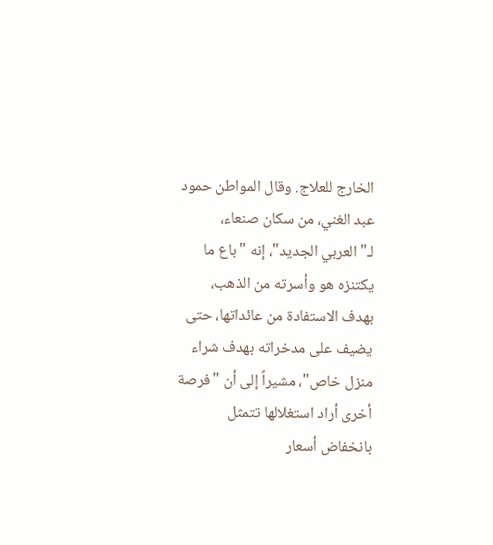الخارج للعلاج. وقال المواطن حمود عبد الغني، من سكان صنعاء، لـ"العربي الجديد"، إنه "باع ما يكتنزه هو وأسرته من الذهب، بهدف الاستفادة من عائداتها، حتى يضيف على مدخراته بهدف شراء منزل خاص"، مشيراً إلى أن "فرصة أخرى أراد استغلالها تتمثل بانخفاض أسعار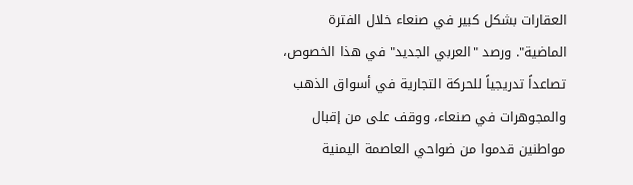العقارات بشكل كبير في صنعاء خلال الفترة الماضية". ورصد "العربي الجديد" في هذا الخصوص، تصاعداً تدريجياً للحركة التجارية في أسواق الذهب والمجوهرات في صنعاء، ووقف على من إقبال مواطنين قدموا من ضواحي العاصمة اليمنية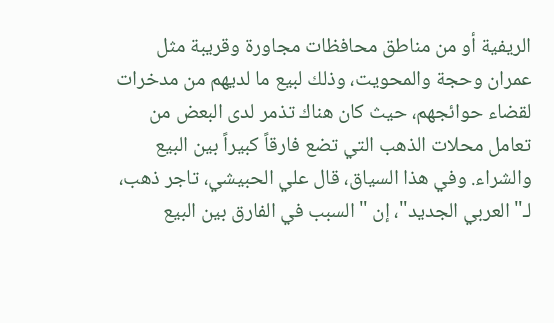الريفية أو من مناطق محافظات مجاورة وقريبة مثل عمران وحجة والمحويت، وذلك لبيع ما لديهم من مدخرات لقضاء حوائجهم، حيث كان هناك تذمر لدى البعض من تعامل محلات الذهب التي تضع فارقاً كبيراً بين البيع والشراء. وفي هذا السياق، قال علي الحبيشي، تاجر ذهب، لـ"العربي الجديد"، إن "السبب في الفارق بين البيع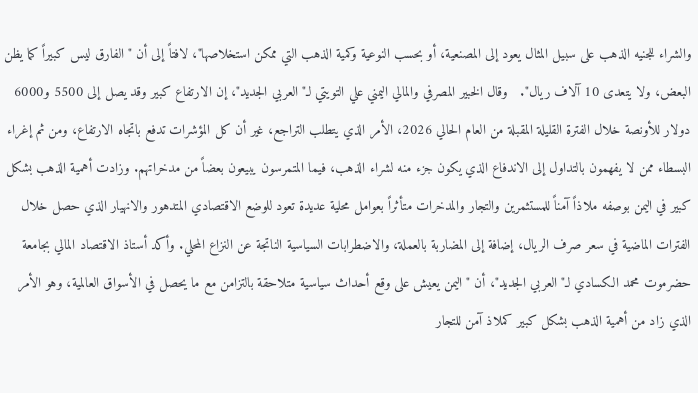والشراء للجنيه الذهب على سبيل المثال يعود إلى المصنعية، أو بحسب النوعية وكمية الذهب التي ممكن استخلاصها"، لافتاً إلى أن "الفارق ليس كبيراً كما يظن البعض، ولا يتعدى 10 آلاف ريال".   وقال الخبير المصرفي والمالي اليمني علي التويتي لـ"العربي الجديد"، إن الارتفاع كبير وقد يصل إلى 5500 و6000 دولار للأونصة خلال الفترة القليلة المقبلة من العام الحالي 2026، الأمر الذي يتطلب التراجع، غير أن كل المؤشرات تدفع باتجاه الارتفاع، ومن ثم إغراء البسطاء ممن لا يفهمون بالتداول إلى الاندفاع الذي يكون جزء منه لشراء الذهب، فيما المتمرسون يبيعون بعضاً من مدخراتهم. وزادت أهمية الذهب بشكل كبير في اليمن بوصفه ملاذاً آمناً للمستثمرين والتجار والمدخرات متأثراً بعوامل محلية عديدة تعود للوضع الاقتصادي المتدهور والانهيار الذي حصل خلال الفترات الماضية في سعر صرف الريال، إضافة إلى المضاربة بالعملة، والاضطرابات السياسية الناتجة عن النزاع المحلي. وأكد أستاذ الاقتصاد المالي بجامعة حضرموت محمد الكسادي لـ"العربي الجديد"، أن "اليمن يعيش على وقع أحداث سياسية متلاحقة بالتزامن مع ما يحصل في الأسواق العالمية، وهو الأمر الذي زاد من أهمية الذهب بشكل كبير كملاذ آمن للتجار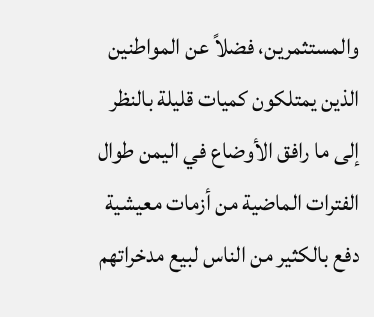والمستثمرين، فضلاً عن المواطنين الذين يمتلكون كميات قليلة بالنظر إلى ما رافق الأوضاع في اليمن طوال الفترات الماضية من أزمات معيشية دفع بالكثير من الناس لبيع مدخراتهم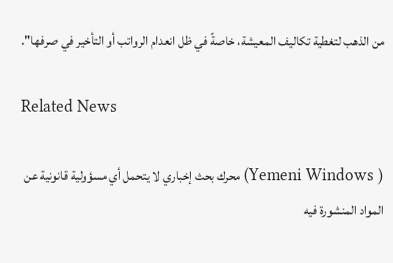من الذهب لتغطية تكاليف المعيشة، خاصةً في ظل انعدام الرواتب أو التأخير في صرفها".

Related News

( Yemeni Windows) محرك بحث إخباري لا يتحمل أي مسؤولية قانونية عن المواد المنشورة فيه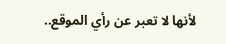لأنها لا تعبر عن رأي الموقع..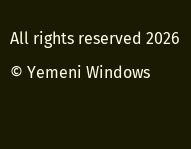All rights reserved 2026 © Yemeni Windows